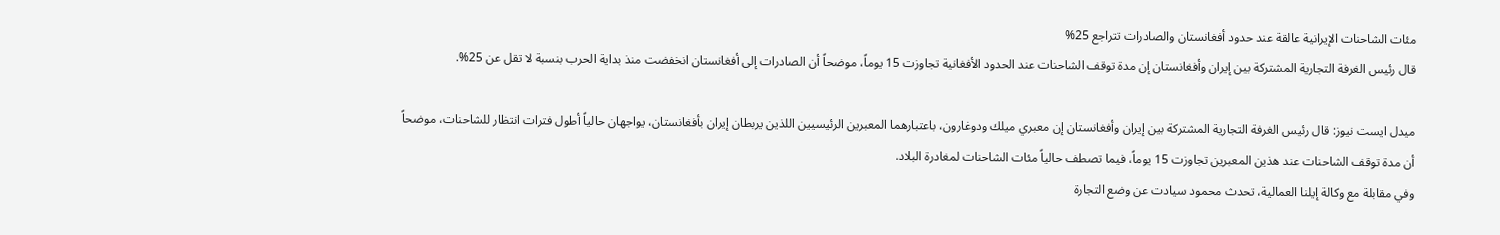مئات الشاحنات الإيرانية عالقة عند حدود أفغانستان والصادرات تتراجع 25%
قال رئيس الغرفة التجارية المشتركة بين إيران وأفغانستان إن مدة توقف الشاحنات عند الحدود الأفغانية تجاوزت 15 يوماً، موضحاً أن الصادرات إلى أفغانستان انخفضت منذ بداية الحرب بنسبة لا تقل عن 25%.

ميدل ايست نيوز: قال رئيس الغرفة التجارية المشتركة بين إيران وأفغانستان إن معبري ميلك ودوغارون، باعتبارهما المعبرين الرئيسيين اللذين يربطان إيران بأفغانستان، يواجهان حالياً أطول فترات انتظار للشاحنات، موضحاً أن مدة توقف الشاحنات عند هذين المعبرين تجاوزت 15 يوماً، فيما تصطف حالياً مئات الشاحنات لمغادرة البلاد.
وفي مقابلة مع وكالة إيلنا العمالية، تحدث محمود سيادت عن وضع التجارة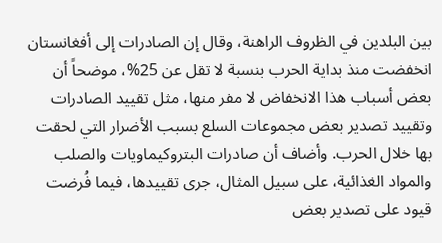بين البلدين في الظروف الراهنة، وقال إن الصادرات إلى أفغانستان انخفضت منذ بداية الحرب بنسبة لا تقل عن 25%، موضحاً أن بعض أسباب هذا الانخفاض لا مفر منها، مثل تقييد الصادرات وتقييد تصدير بعض مجموعات السلع بسبب الأضرار التي لحقت بها خلال الحرب. وأضاف أن صادرات البتروكيماويات والصلب والمواد الغذائية، على سبيل المثال، جرى تقييدها، فيما فُرضت قيود على تصدير بعض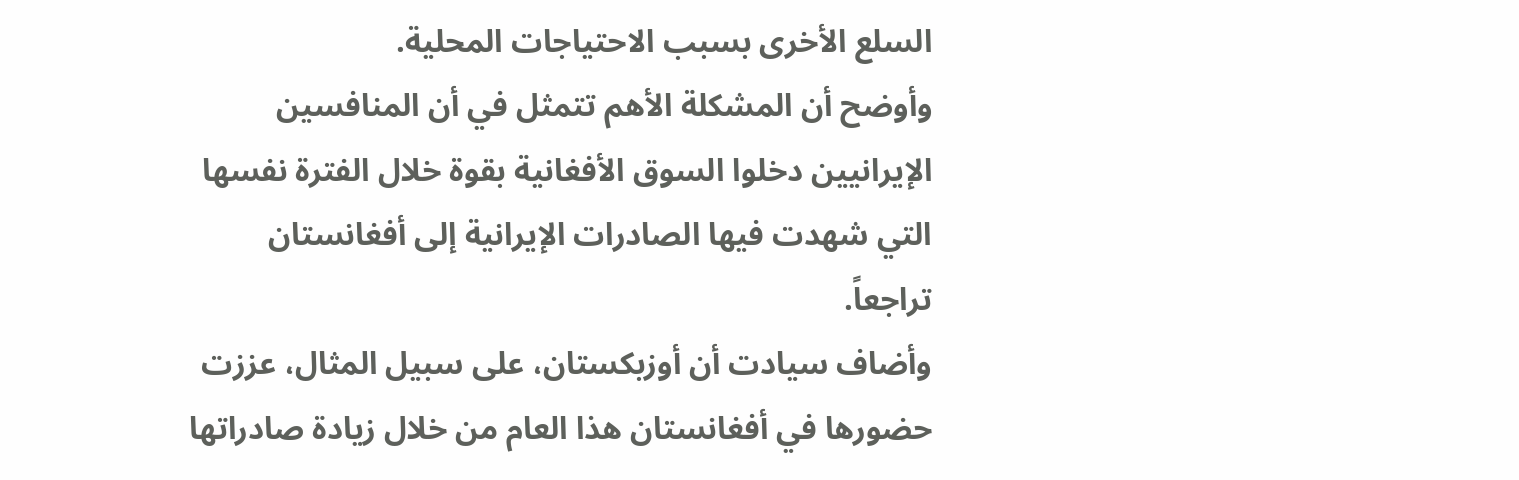السلع الأخرى بسبب الاحتياجات المحلية.
وأوضح أن المشكلة الأهم تتمثل في أن المنافسين الإيرانيين دخلوا السوق الأفغانية بقوة خلال الفترة نفسها التي شهدت فيها الصادرات الإيرانية إلى أفغانستان تراجعاً.
وأضاف سيادت أن أوزبكستان، على سبيل المثال، عززت حضورها في أفغانستان هذا العام من خلال زيادة صادراتها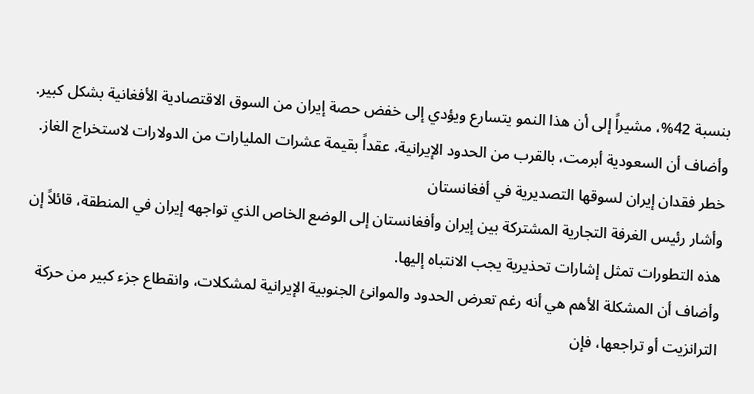بنسبة 42%، مشيراً إلى أن هذا النمو يتسارع ويؤدي إلى خفض حصة إيران من السوق الاقتصادية الأفغانية بشكل كبير. وأضاف أن السعودية أبرمت، بالقرب من الحدود الإيرانية، عقداً بقيمة عشرات المليارات من الدولارات لاستخراج الغاز.
خطر فقدان إيران لسوقها التصديرية في أفغانستان
وأشار رئيس الغرفة التجارية المشتركة بين إيران وأفغانستان إلى الوضع الخاص الذي تواجهه إيران في المنطقة، قائلاً إن هذه التطورات تمثل إشارات تحذيرية يجب الانتباه إليها.
وأضاف أن المشكلة الأهم هي أنه رغم تعرض الحدود والموانئ الجنوبية الإيرانية لمشكلات، وانقطاع جزء كبير من حركة الترانزيت أو تراجعها، فإن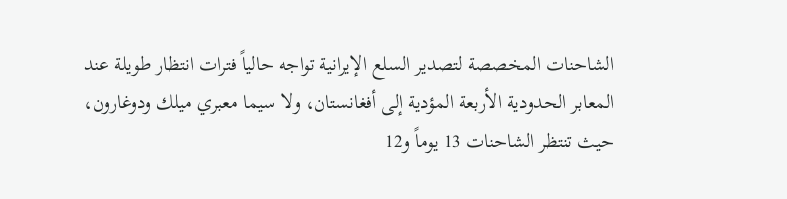الشاحنات المخصصة لتصدير السلع الإيرانية تواجه حالياً فترات انتظار طويلة عند المعابر الحدودية الأربعة المؤدية إلى أفغانستان، ولا سيما معبري ميلك ودوغارون، حيث تنتظر الشاحنات 13 يوماً و12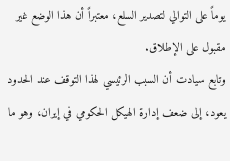يوماً على التوالي لتصدير السلع، معتبراً أن هذا الوضع غير مقبول على الإطلاق.
وتابع سيادت أن السبب الرئيسي لهذا التوقف عند الحدود يعود، إلى ضعف إدارة الهيكل الحكومي في إيران، وهو ما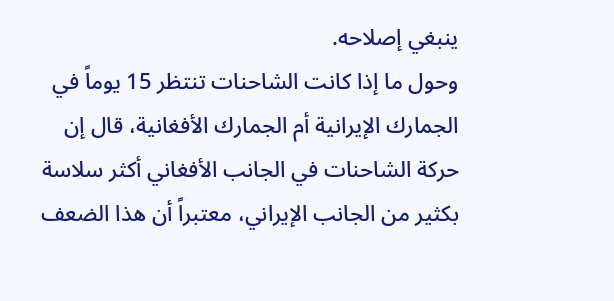ينبغي إصلاحه.
وحول ما إذا كانت الشاحنات تنتظر 15 يوماً في الجمارك الإيرانية أم الجمارك الأفغانية، قال إن حركة الشاحنات في الجانب الأفغاني أكثر سلاسة بكثير من الجانب الإيراني، معتبراً أن هذا الضعف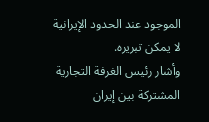الموجود عند الحدود الإيرانية لا يمكن تبريره.
وأشار رئيس الغرفة التجارية المشتركة بين إيران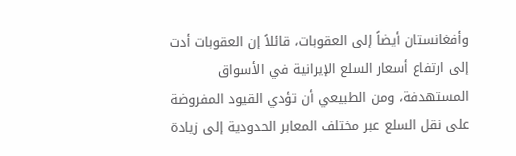وأفغانستان أيضاً إلى العقوبات، قائلاً إن العقوبات أدت إلى ارتفاع أسعار السلع الإيرانية في الأسواق المستهدفة، ومن الطبيعي أن تؤدي القيود المفروضة على نقل السلع عبر مختلف المعابر الحدودية إلى زيادة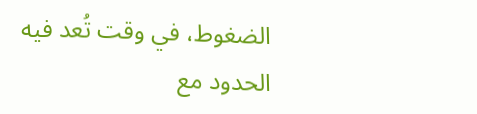الضغوط، في وقت تُعد فيه الحدود مع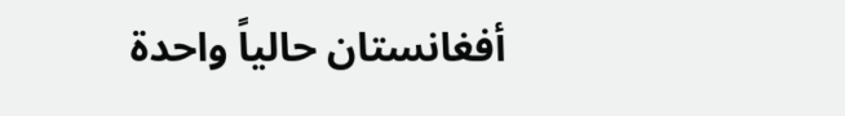أفغانستان حالياً واحدة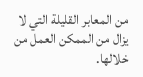من المعابر القليلة التي لا يزال من الممكن العمل من خلالها.